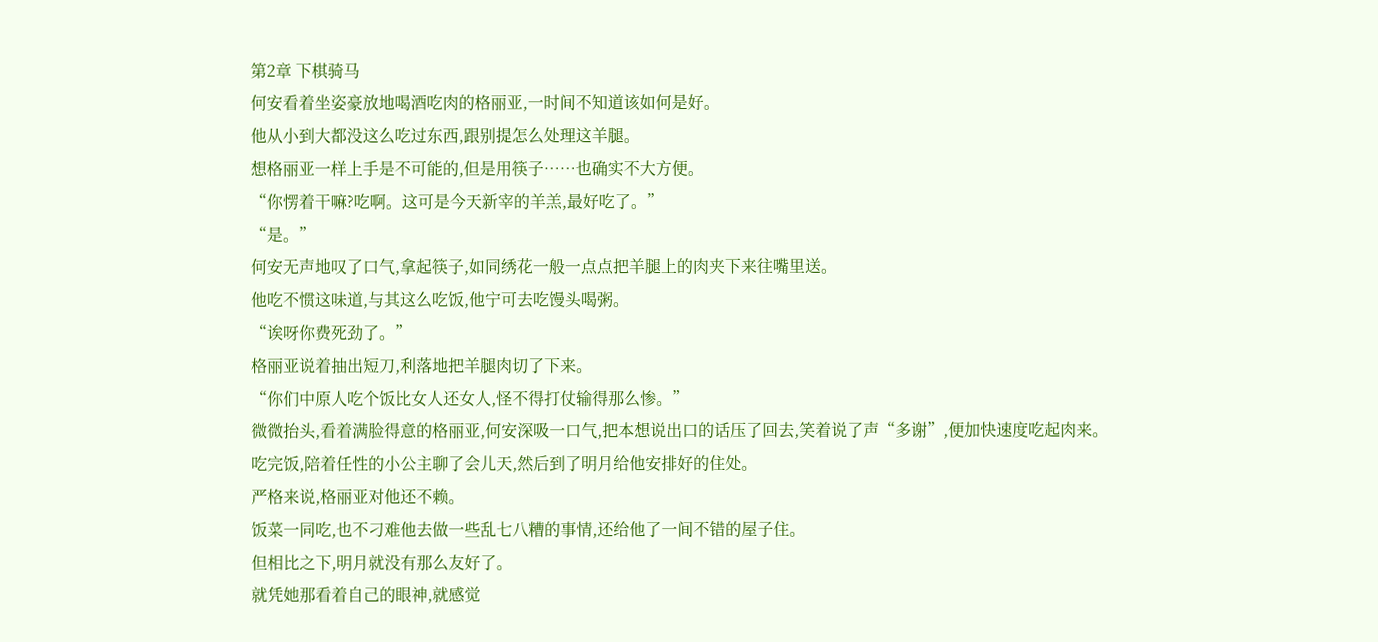第2章 下棋骑马
何安看着坐姿豪放地喝酒吃肉的格丽亚,一时间不知道该如何是好。
他从小到大都没这么吃过东西,跟别提怎么处理这羊腿。
想格丽亚一样上手是不可能的,但是用筷子……也确实不大方便。
“你愣着干嘛?吃啊。这可是今天新宰的羊羔,最好吃了。”
“是。”
何安无声地叹了口气,拿起筷子,如同绣花一般一点点把羊腿上的肉夹下来往嘴里送。
他吃不惯这味道,与其这么吃饭,他宁可去吃馒头喝粥。
“诶呀你费死劲了。”
格丽亚说着抽出短刀,利落地把羊腿肉切了下来。
“你们中原人吃个饭比女人还女人,怪不得打仗输得那么惨。”
微微抬头,看着满脸得意的格丽亚,何安深吸一口气,把本想说出口的话压了回去,笑着说了声“多谢”,便加快速度吃起肉来。
吃完饭,陪着任性的小公主聊了会儿天,然后到了明月给他安排好的住处。
严格来说,格丽亚对他还不赖。
饭菜一同吃,也不刁难他去做一些乱七八糟的事情,还给他了一间不错的屋子住。
但相比之下,明月就没有那么友好了。
就凭她那看着自己的眼神,就感觉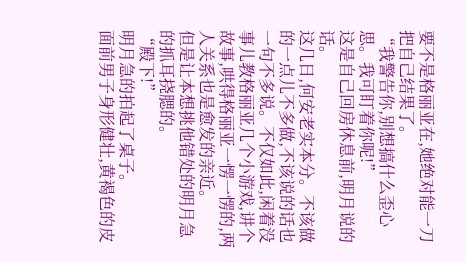要不是格丽亚在,她绝对能一刀把自己结果了。
“我警告你,别想搞什么歪心思。我可盯着你呢!”
这是自己回房休息前,明月说的话。
这几日,何安老实本分。不该做的一点儿不多做,不该说的话也一句不多说。不仅如此,闲着没事儿教格丽亚几个小游戏,讲个故事,哄得格丽亚一愣一愣的,两人关系也是愈发的亲近。
但是让本想挑他错处的明月急的抓耳挠腮的。
“殿下!”
明月急的拍起了桌子。
面前男子身形健壮,黄褐色的皮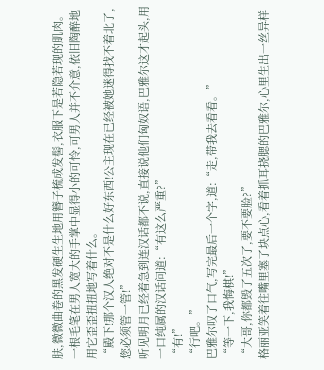肤,微微曲卷的黑发硬生生地用簪子梳成发髻,衣服下是若隐若现的肌肉。一根毛笔在男人宽大的手掌中显得小的可怜,可男人并不介意,依旧陶醉地用它歪歪扭扭地写着什么。
“殿下!那个汉人绝对不是什么好东西!公主现在已经被她迷得找不着北了,您必须管一管!”
听见明月已经着急到连汉话都不说,直接说他们匈奴语,巴雅尔这才起头,用一口纯属的汉话问道:“有这么严重?”
“有!”
“行吧。”
巴雅尔叹了口气,写完最后一个字,道:“走,带我去看看。”
“等一下,我悔棋!”
“大哥,你都毁了五次了,要不要脸?”
格丽亚笑着往嘴里塞了块点心,看着抓耳挠腮的巴雅尔,心里生出一丝异样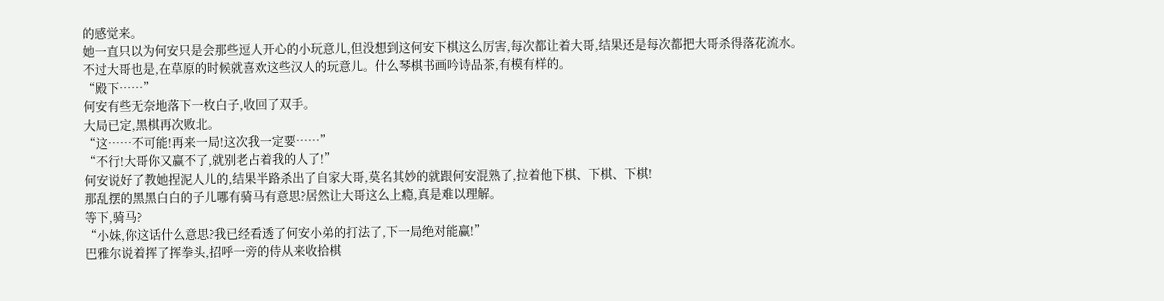的感觉来。
她一直只以为何安只是会那些逗人开心的小玩意儿,但没想到这何安下棋这么厉害,每次都让着大哥,结果还是每次都把大哥杀得落花流水。
不过大哥也是,在草原的时候就喜欢这些汉人的玩意儿。什么琴棋书画吟诗品茶,有模有样的。
“殿下……”
何安有些无奈地落下一枚白子,收回了双手。
大局已定,黑棋再次败北。
“这……不可能!再来一局!这次我一定要……”
“不行!大哥你又赢不了,就别老占着我的人了!”
何安说好了教她捏泥人儿的,结果半路杀出了自家大哥,莫名其妙的就跟何安混熟了,拉着他下棋、下棋、下棋!
那乱摆的黑黑白白的子儿哪有骑马有意思?居然让大哥这么上瘾,真是难以理解。
等下,骑马?
“小妹,你这话什么意思?我已经看透了何安小弟的打法了,下一局绝对能赢!”
巴雅尔说着挥了挥拳头,招呼一旁的侍从来收拾棋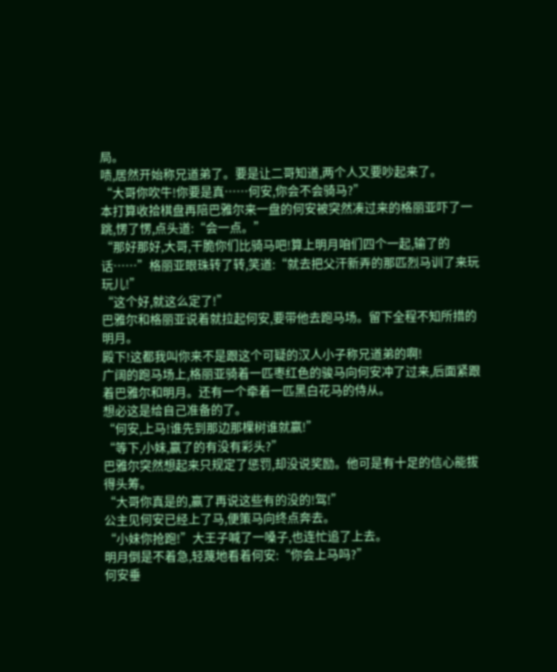局。
啧,居然开始称兄道弟了。要是让二哥知道,两个人又要吵起来了。
“大哥你吹牛!你要是真……何安,你会不会骑马?”
本打算收拾棋盘再陪巴雅尔来一盘的何安被突然凑过来的格丽亚吓了一跳,愣了愣,点头道:“会一点。”
“那好那好,大哥,干脆你们比骑马吧!算上明月咱们四个一起,输了的话……”格丽亚眼珠转了转,笑道:“就去把父汗新弄的那匹烈马训了来玩玩儿!”
“这个好,就这么定了!”
巴雅尔和格丽亚说着就拉起何安,要带他去跑马场。留下全程不知所措的明月。
殿下!这都我叫你来不是跟这个可疑的汉人小子称兄道弟的啊!
广阔的跑马场上,格丽亚骑着一匹枣红色的骏马向何安冲了过来,后面紧跟着巴雅尔和明月。还有一个牵着一匹黑白花马的侍从。
想必这是给自己准备的了。
“何安,上马!谁先到那边那棵树谁就赢!”
“等下,小妹,赢了的有没有彩头?”
巴雅尔突然想起来只规定了惩罚,却没说奖励。他可是有十足的信心能拔得头筹。
“大哥你真是的,赢了再说这些有的没的!驾!”
公主见何安已经上了马,便策马向终点奔去。
“小妹你抢跑!”大王子喊了一嗓子,也连忙追了上去。
明月倒是不着急,轻蔑地看着何安:“你会上马吗?”
何安垂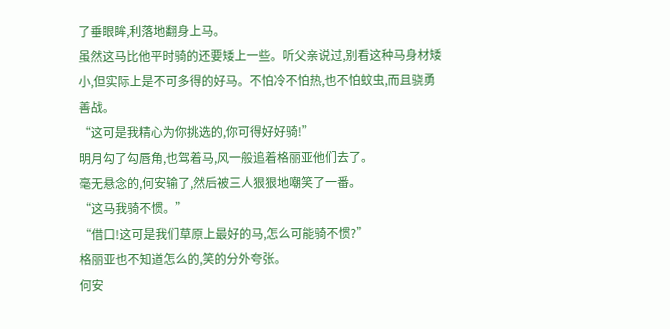了垂眼眸,利落地翻身上马。
虽然这马比他平时骑的还要矮上一些。听父亲说过,别看这种马身材矮小,但实际上是不可多得的好马。不怕冷不怕热,也不怕蚊虫,而且骁勇善战。
“这可是我精心为你挑选的,你可得好好骑!”
明月勾了勾唇角,也驾着马,风一般追着格丽亚他们去了。
毫无悬念的,何安输了,然后被三人狠狠地嘲笑了一番。
“这马我骑不惯。”
“借口!这可是我们草原上最好的马,怎么可能骑不惯?”
格丽亚也不知道怎么的,笑的分外夸张。
何安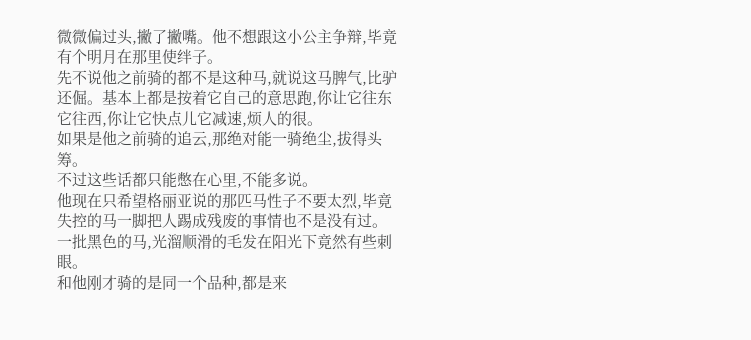微微偏过头,撇了撇嘴。他不想跟这小公主争辩,毕竟有个明月在那里使绊子。
先不说他之前骑的都不是这种马,就说这马脾气,比驴还倔。基本上都是按着它自己的意思跑,你让它往东它往西,你让它快点儿它减速,烦人的很。
如果是他之前骑的追云,那绝对能一骑绝尘,拔得头筹。
不过这些话都只能憋在心里,不能多说。
他现在只希望格丽亚说的那匹马性子不要太烈,毕竟失控的马一脚把人踢成残废的事情也不是没有过。
一批黑色的马,光溜顺滑的毛发在阳光下竟然有些刺眼。
和他刚才骑的是同一个品种,都是来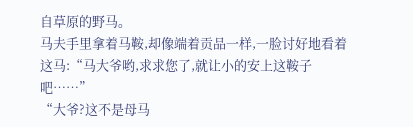自草原的野马。
马夫手里拿着马鞍,却像端着贡品一样,一脸讨好地看着这马:“马大爷哟,求求您了,就让小的安上这鞍子吧……”
“大爷?这不是母马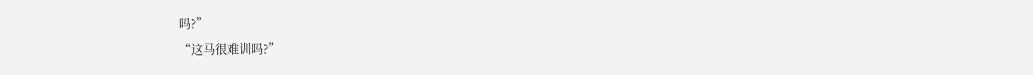吗?”
“这马很难训吗?”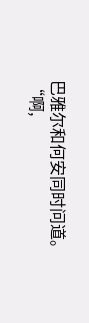巴雅尔和何安同时问道。
“啊,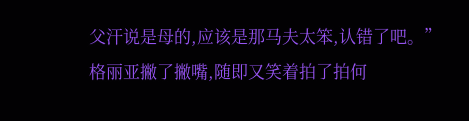父汗说是母的,应该是那马夫太笨,认错了吧。”
格丽亚撇了撇嘴,随即又笑着拍了拍何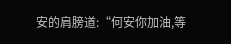安的肩膀道:“何安你加油,等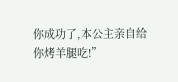你成功了,本公主亲自给你烤羊腿吃!”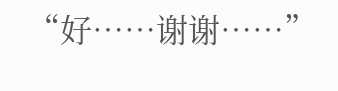“好……谢谢……”